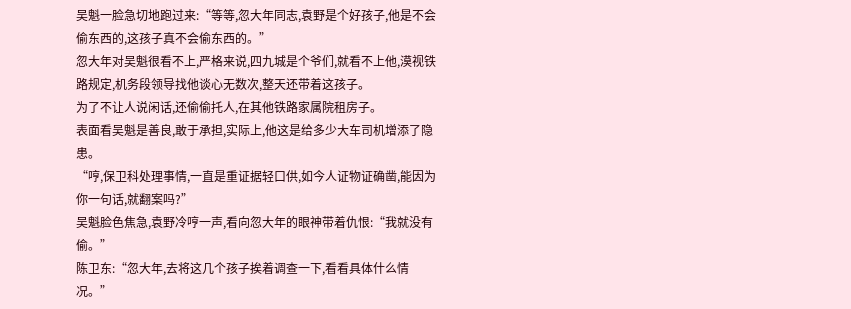吴魁一脸急切地跑过来:“等等,忽大年同志,袁野是个好孩子,他是不会偷东西的,这孩子真不会偷东西的。”
忽大年对吴魁很看不上,严格来说,四九城是个爷们,就看不上他,漠视铁路规定,机务段领导找他谈心无数次,整天还带着这孩子。
为了不让人说闲话,还偷偷托人,在其他铁路家属院租房子。
表面看吴魁是善良,敢于承担,实际上,他这是给多少大车司机增添了隐患。
“哼,保卫科处理事情,一直是重证据轻口供,如今人证物证确凿,能因为你一句话,就翻案吗?”
吴魁脸色焦急,袁野冷哼一声,看向忽大年的眼神带着仇恨:“我就没有偷。”
陈卫东:“忽大年,去将这几个孩子挨着调查一下,看看具体什么情况。”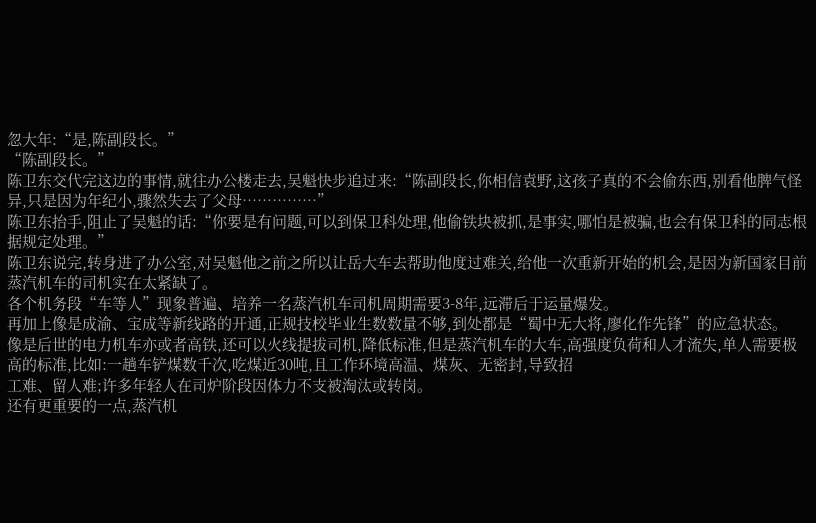忽大年:“是,陈副段长。”
“陈副段长。”
陈卫东交代完这边的事情,就往办公楼走去,吴魁快步追过来:“陈副段长,你相信袁野,这孩子真的不会偷东西,别看他脾气怪异,只是因为年纪小,骤然失去了父母……………”
陈卫东抬手,阻止了吴魁的话:“你要是有问题,可以到保卫科处理,他偷铁块被抓,是事实,哪怕是被骗,也会有保卫科的同志根据规定处理。”
陈卫东说完,转身进了办公室,对吴魁他之前之所以让岳大车去帮助他度过难关,给他一次重新开始的机会,是因为新国家目前蒸汽机车的司机实在太紧缺了。
各个机务段“车等人”现象普遍、培养一名蒸汽机车司机周期需要3-8年,远滞后于运量爆发。
再加上像是成渝、宝成等新线路的开通,正规技校毕业生数数量不够,到处都是“蜀中无大将,廖化作先锋”的应急状态。
像是后世的电力机车亦或者高铁,还可以火线提拔司机,降低标准,但是蒸汽机车的大车,高强度负荷和人才流失,单人需要极高的标准,比如:一趟车铲煤数千次,吃煤近30吨,且工作环境高温、煤灰、无密封,导致招
工难、留人难;许多年轻人在司炉阶段因体力不支被淘汰或转岗。
还有更重要的一点,蒸汽机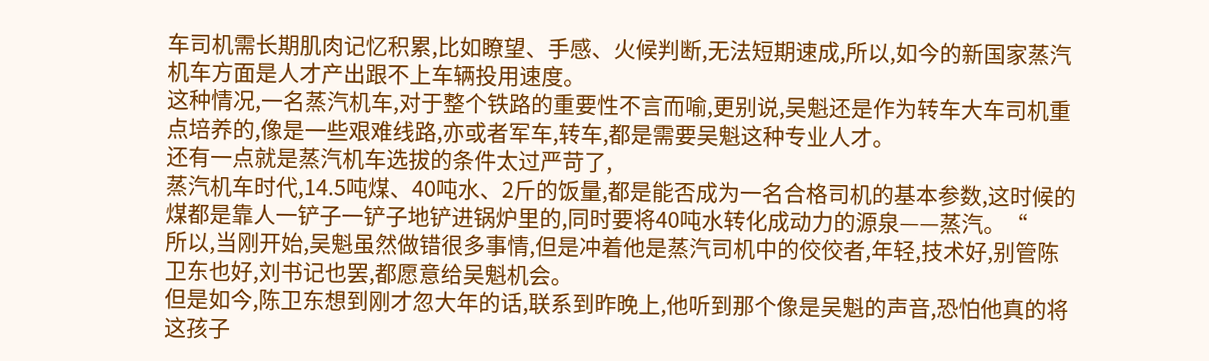车司机需长期肌肉记忆积累,比如瞭望、手感、火候判断,无法短期速成,所以,如今的新国家蒸汽机车方面是人才产出跟不上车辆投用速度。
这种情况,一名蒸汽机车,对于整个铁路的重要性不言而喻,更别说,吴魁还是作为转车大车司机重点培养的,像是一些艰难线路,亦或者军车,转车,都是需要吴魁这种专业人才。
还有一点就是蒸汽机车选拔的条件太过严苛了,
蒸汽机车时代,14.5吨煤、40吨水、2斤的饭量,都是能否成为一名合格司机的基本参数,这时候的煤都是靠人一铲子一铲子地铲进锅炉里的,同时要将40吨水转化成动力的源泉——蒸汽。“
所以,当刚开始,吴魁虽然做错很多事情,但是冲着他是蒸汽司机中的佼佼者,年轻,技术好,别管陈卫东也好,刘书记也罢,都愿意给吴魁机会。
但是如今,陈卫东想到刚才忽大年的话,联系到昨晚上,他听到那个像是吴魁的声音,恐怕他真的将这孩子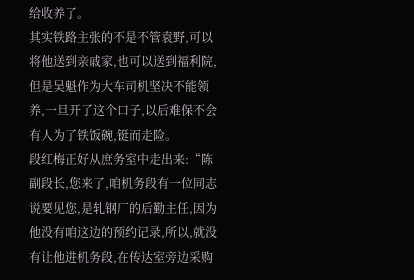给收养了。
其实铁路主张的不是不管袁野,可以将他送到亲戚家,也可以送到福利院,但是吴魁作为大车司机坚决不能领养,一旦开了这个口子,以后难保不会有人为了铁饭碗,铤而走险。
段红梅正好从庶务室中走出来:“陈副段长,您来了,咱机务段有一位同志说要见您,是轧钢厂的后勤主任,因为他没有咱这边的预约记录,所以,就没有让他进机务段,在传达室旁边采购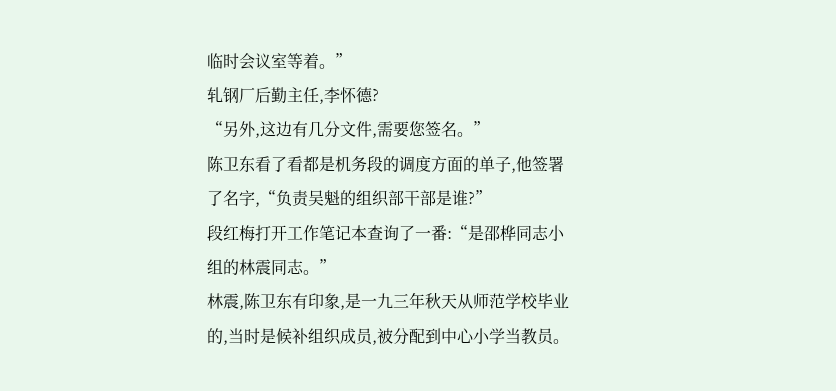临时会议室等着。”
轧钢厂后勤主任,李怀德?
“另外,这边有几分文件,需要您签名。”
陈卫东看了看都是机务段的调度方面的单子,他签署了名字,“负责吴魁的组织部干部是谁?”
段红梅打开工作笔记本查询了一番:“是邵桦同志小组的林震同志。”
林震,陈卫东有印象,是一九三年秋天从师范学校毕业的,当时是候补组织成员,被分配到中心小学当教员。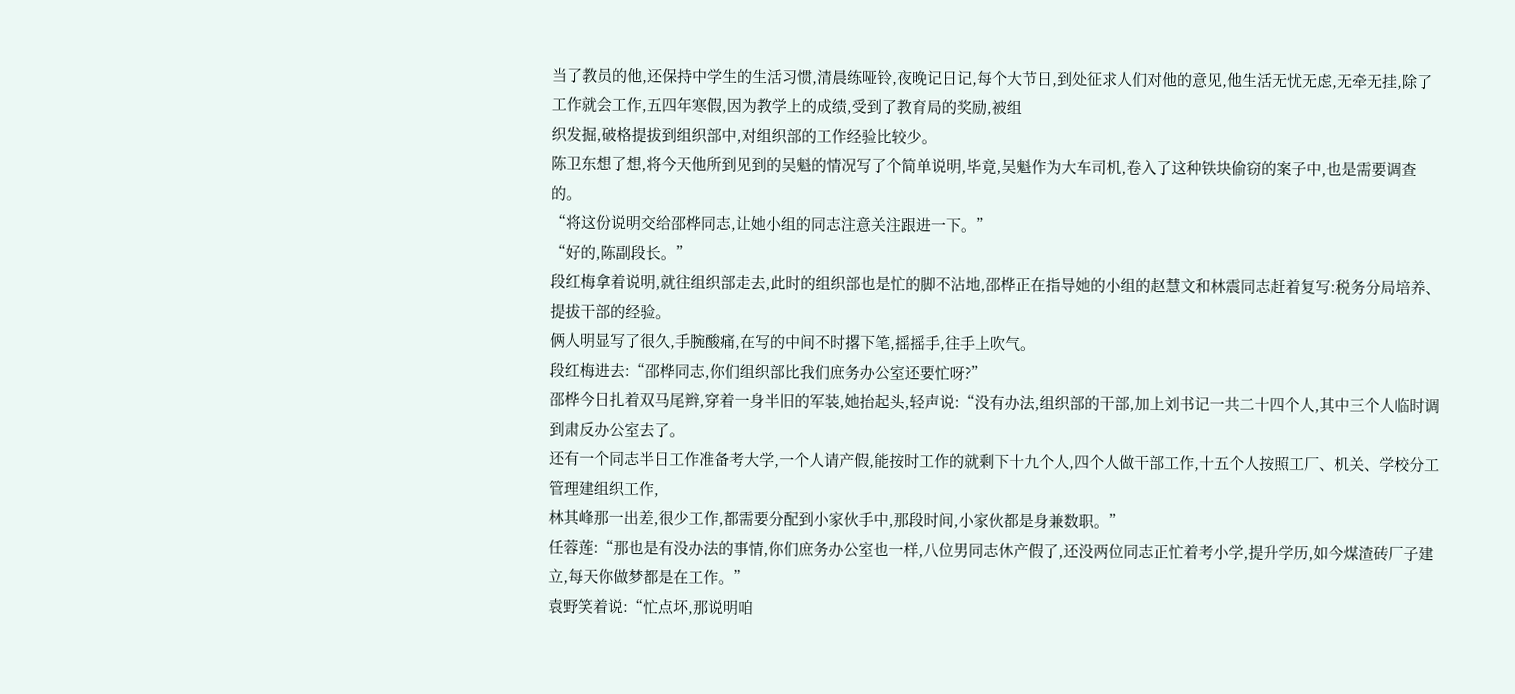当了教员的他,还保持中学生的生活习惯,清晨练哑铃,夜晚记日记,每个大节日,到处征求人们对他的意见,他生活无忧无虑,无牵无挂,除了工作就会工作,五四年寒假,因为教学上的成绩,受到了教育局的奖励,被组
织发掘,破格提拔到组织部中,对组织部的工作经验比较少。
陈卫东想了想,将今天他所到见到的吴魁的情况写了个简单说明,毕竟,吴魁作为大车司机,卷入了这种铁块偷窃的案子中,也是需要调查的。
“将这份说明交给邵桦同志,让她小组的同志注意关注跟进一下。”
“好的,陈副段长。”
段红梅拿着说明,就往组织部走去,此时的组织部也是忙的脚不沾地,邵桦正在指导她的小组的赵慧文和林震同志赶着复写:税务分局培养、提拔干部的经验。
俩人明显写了很久,手腕酸痛,在写的中间不时撂下笔,摇摇手,往手上吹气。
段红梅进去:“邵桦同志,你们组织部比我们庶务办公室还要忙呀?”
邵桦今日扎着双马尾辫,穿着一身半旧的军装,她抬起头,轻声说:“没有办法,组织部的干部,加上刘书记一共二十四个人,其中三个人临时调到肃反办公室去了。
还有一个同志半日工作准备考大学,一个人请产假,能按时工作的就剩下十九个人,四个人做干部工作,十五个人按照工厂、机关、学校分工管理建组织工作,
林其峰那一出差,很少工作,都需要分配到小家伙手中,那段时间,小家伙都是身兼数职。”
任蓉莲:“那也是有没办法的事情,你们庶务办公室也一样,八位男同志休产假了,还没两位同志正忙着考小学,提升学历,如今煤渣砖厂子建立,每天你做梦都是在工作。”
袁野笑着说:“忙点坏,那说明咱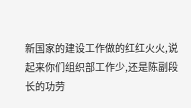新国家的建设工作做的红红火火,说起来你们组织部工作少,还是陈副段长的功劳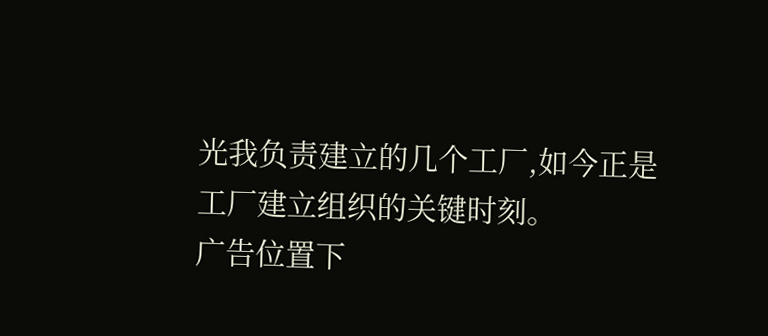光我负责建立的几个工厂,如今正是工厂建立组织的关键时刻。
广告位置下